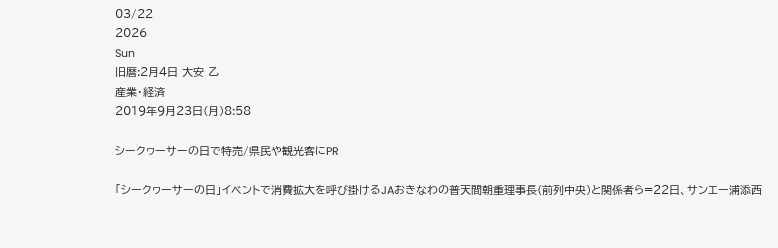03/22
2026
Sun
旧暦:2月4日 大安 乙
産業・経済
2019年9月23日(月)8:58

シークヮーサーの日で特売/県民や観光客にPR

「シークヮーサーの日」イベントで消費拡大を呼び掛けるJAおきなわの普天間朝重理事長(前列中央)と関係者ら=22日、サンエー浦添西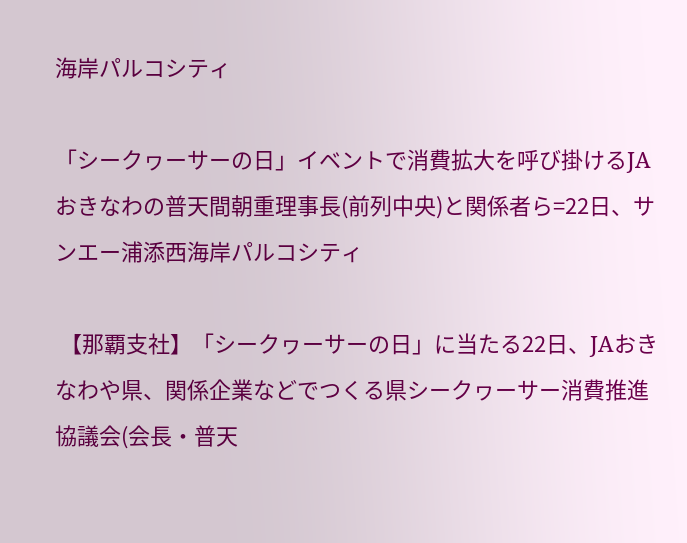海岸パルコシティ

「シークヮーサーの日」イベントで消費拡大を呼び掛けるJAおきなわの普天間朝重理事長(前列中央)と関係者ら=22日、サンエー浦添西海岸パルコシティ

 【那覇支社】「シークヮーサーの日」に当たる22日、JAおきなわや県、関係企業などでつくる県シークヮーサー消費推進協議会(会長・普天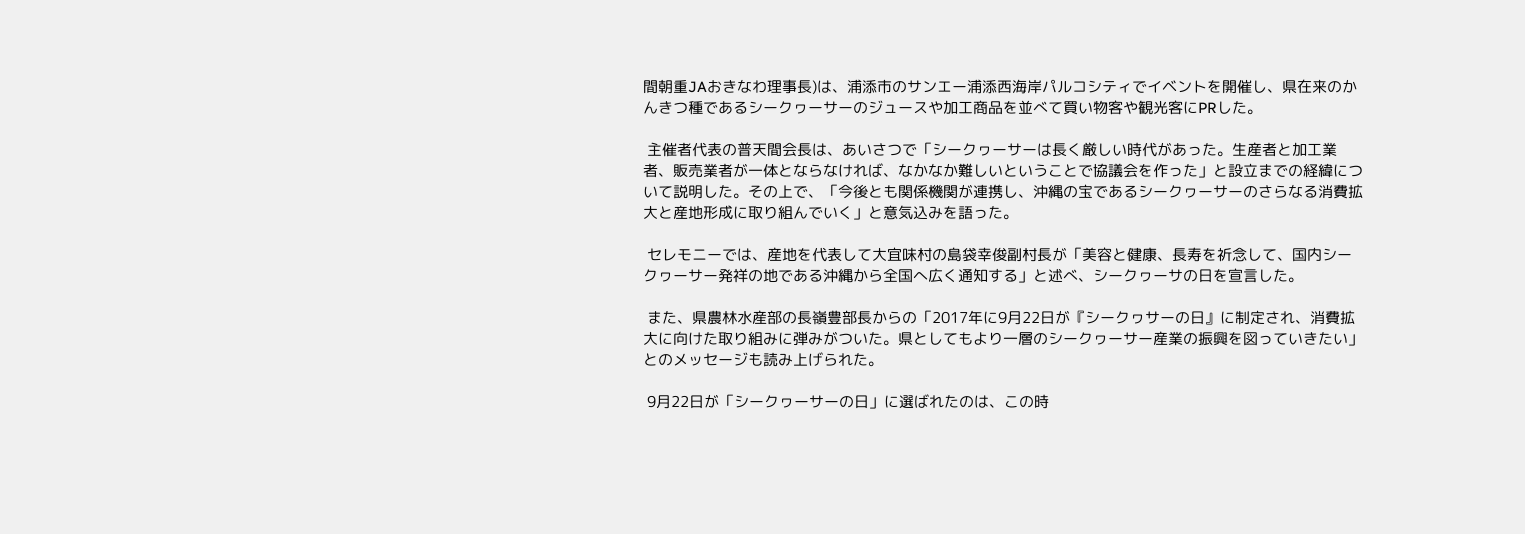間朝重JAおきなわ理事長)は、浦添市のサンエー浦添西海岸パルコシティでイベントを開催し、県在来のかんきつ種であるシークヮーサーのジュースや加工商品を並べて買い物客や観光客にPRした。

 主催者代表の普天間会長は、あいさつで「シークヮーサーは長く厳しい時代があった。生産者と加工業者、販売業者が一体とならなければ、なかなか難しいということで協議会を作った」と設立までの経緯について説明した。その上で、「今後とも関係機関が連携し、沖縄の宝であるシークヮーサーのさらなる消費拡大と産地形成に取り組んでいく」と意気込みを語った。

 セレモニーでは、産地を代表して大宜味村の島袋幸俊副村長が「美容と健康、長寿を祈念して、国内シークヮーサー発祥の地である沖縄から全国へ広く通知する」と述べ、シークヮーサの日を宣言した。

 また、県農林水産部の長嶺豊部長からの「2017年に9月22日が『シークヮサーの日』に制定され、消費拡大に向けた取り組みに弾みがついた。県としてもより一層のシークヮーサー産業の振興を図っていきたい」とのメッセージも読み上げられた。

 9月22日が「シークヮーサーの日」に選ばれたのは、この時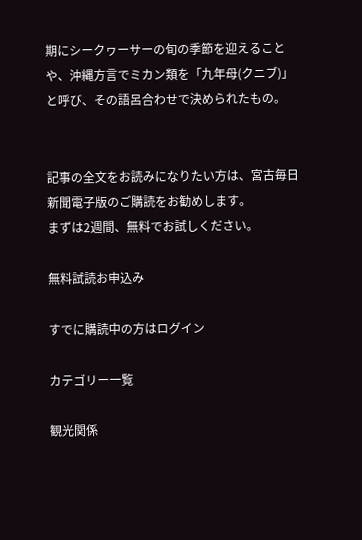期にシークヮーサーの旬の季節を迎えることや、沖縄方言でミカン類を「九年母(クニブ)」と呼び、その語呂合わせで決められたもの。


記事の全文をお読みになりたい方は、宮古毎日新聞電子版のご購読をお勧めします。
まずは2週間、無料でお試しください。

無料試読お申込み

すでに購読中の方はログイン

カテゴリー一覧

観光関係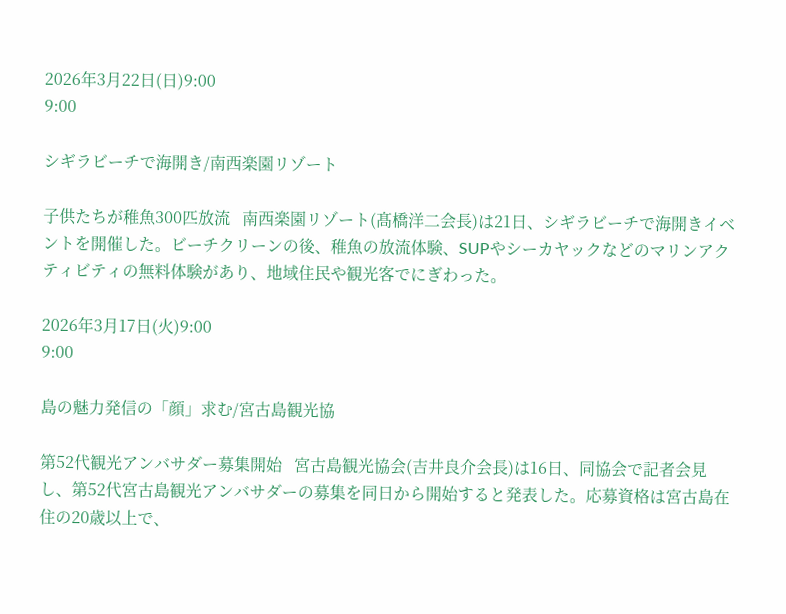2026年3月22日(日)9:00
9:00

シギラビーチで海開き/南西楽園リゾート

子供たちが稚魚300匹放流   南西楽園リゾート(髙橋洋二会長)は21日、シギラビーチで海開きイベントを開催した。ビーチクリーンの後、稚魚の放流体験、SUPやシーカヤックなどのマリンアクティビティの無料体験があり、地域住民や観光客でにぎわった。

2026年3月17日(火)9:00
9:00

島の魅力発信の「顔」求む/宮古島観光協

第52代観光アンバサダー募集開始   宮古島観光協会(吉井良介会長)は16日、同協会で記者会見し、第52代宮古島観光アンバサダーの募集を同日から開始すると発表した。応募資格は宮古島在住の20歳以上で、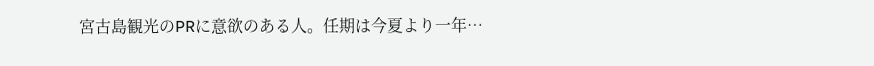宮古島観光のPRに意欲のある人。任期は今夏より一年…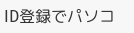ID登録でパソコ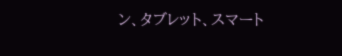ン、タブレット、スマート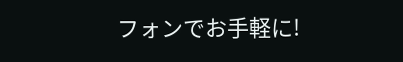フォンでお手軽に!